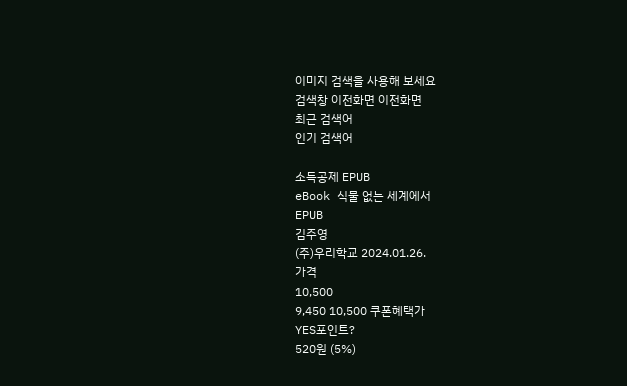이미지 검색을 사용해 보세요
검색창 이전화면 이전화면
최근 검색어
인기 검색어

소득공제 EPUB
eBook 식물 없는 세계에서
EPUB
김주영
(주)우리학교 2024.01.26.
가격
10,500
9,450 10,500 쿠폰혜택가
YES포인트?
520원 (5%)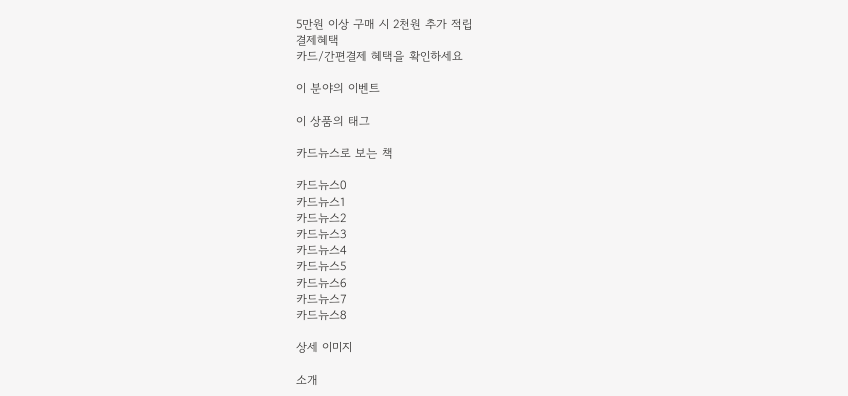5만원 이상 구매 시 2천원 추가 적립
결제혜택
카드/간편결제 혜택을 확인하세요

이 분야의 이벤트

이 상품의 태그

카드뉴스로 보는 책

카드뉴스0
카드뉴스1
카드뉴스2
카드뉴스3
카드뉴스4
카드뉴스5
카드뉴스6
카드뉴스7
카드뉴스8

상세 이미지

소개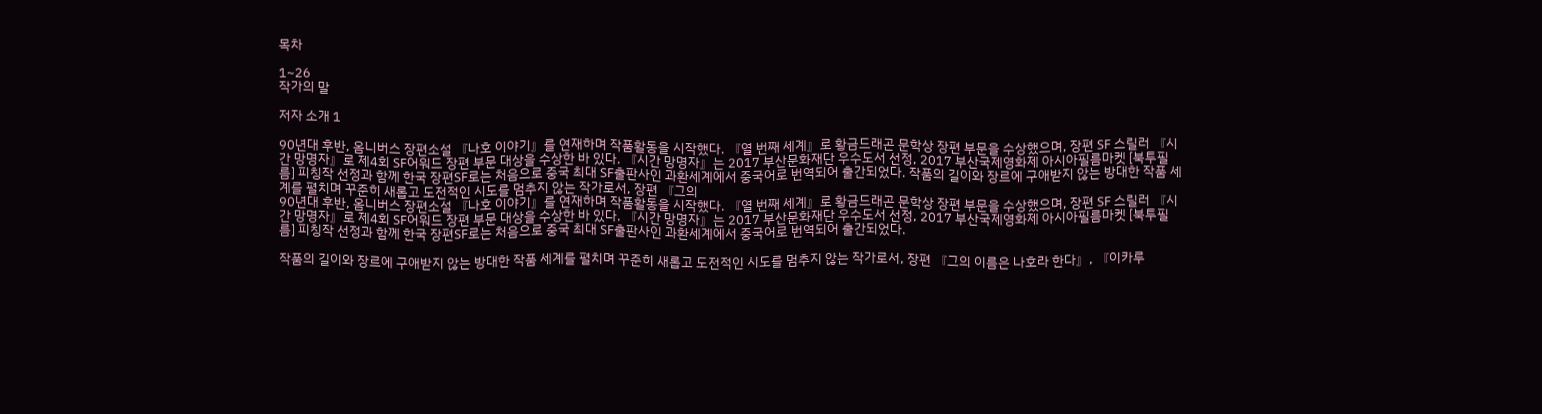목차

1~26
작가의 말

저자 소개 1

90년대 후반, 옴니버스 장편소설 『나호 이야기』를 연재하며 작품활동을 시작했다. 『열 번째 세계』로 황금드래곤 문학상 장편 부문을 수상했으며, 장편 SF 스릴러 『시간 망명자』로 제4회 SF어워드 장편 부문 대상을 수상한 바 있다. 『시간 망명자』는 2017 부산문화재단 우수도서 선정, 2017 부산국제영화제 아시아필름마켓 [북투필름] 피칭작 선정과 함께 한국 장편SF로는 처음으로 중국 최대 SF출판사인 과환세계에서 중국어로 번역되어 출간되었다. 작품의 길이와 장르에 구애받지 않는 방대한 작품 세계를 펼치며 꾸준히 새롭고 도전적인 시도를 멈추지 않는 작가로서, 장편 『그의
90년대 후반, 옴니버스 장편소설 『나호 이야기』를 연재하며 작품활동을 시작했다. 『열 번째 세계』로 황금드래곤 문학상 장편 부문을 수상했으며, 장편 SF 스릴러 『시간 망명자』로 제4회 SF어워드 장편 부문 대상을 수상한 바 있다. 『시간 망명자』는 2017 부산문화재단 우수도서 선정, 2017 부산국제영화제 아시아필름마켓 [북투필름] 피칭작 선정과 함께 한국 장편SF로는 처음으로 중국 최대 SF출판사인 과환세계에서 중국어로 번역되어 출간되었다.

작품의 길이와 장르에 구애받지 않는 방대한 작품 세계를 펼치며 꾸준히 새롭고 도전적인 시도를 멈추지 않는 작가로서, 장편 『그의 이름은 나호라 한다』, 『이카루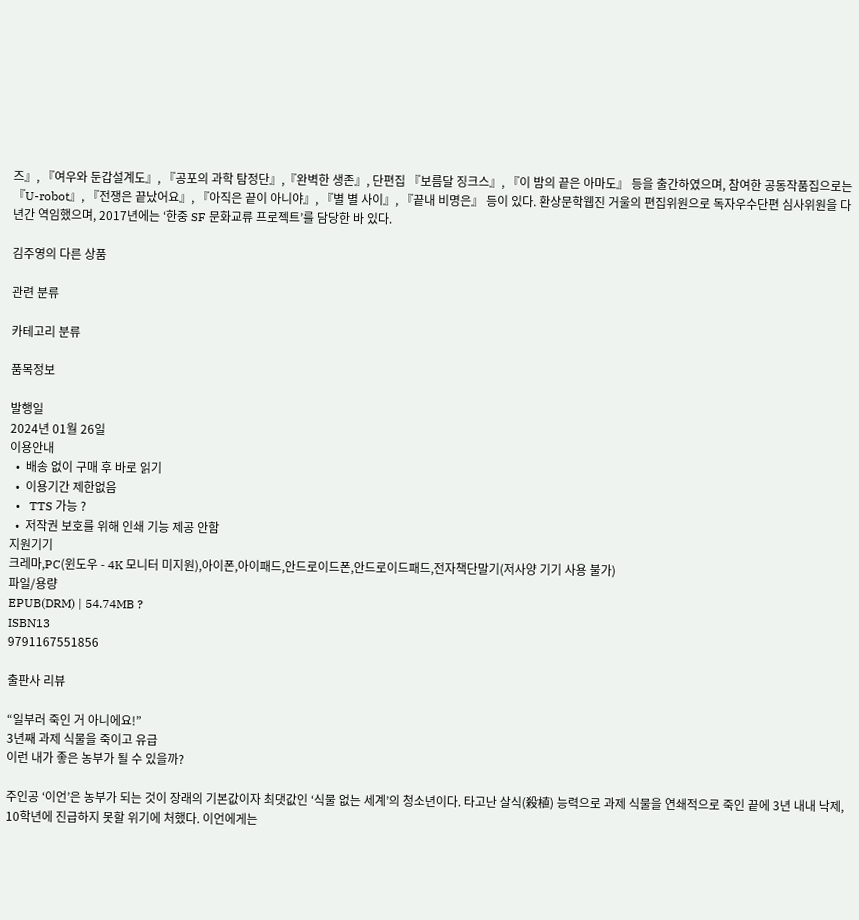즈』, 『여우와 둔갑설계도』, 『공포의 과학 탐정단』,『완벽한 생존』, 단편집 『보름달 징크스』, 『이 밤의 끝은 아마도』 등을 출간하였으며, 참여한 공동작품집으로는 『U-robot』, 『전쟁은 끝났어요』, 『아직은 끝이 아니야』, 『별 별 사이』, 『끝내 비명은』 등이 있다. 환상문학웹진 거울의 편집위원으로 독자우수단편 심사위원을 다년간 역임했으며, 2017년에는 ‘한중 SF 문화교류 프로젝트’를 담당한 바 있다.

김주영의 다른 상품

관련 분류

카테고리 분류

품목정보

발행일
2024년 01월 26일
이용안내
  •  배송 없이 구매 후 바로 읽기
  •  이용기간 제한없음
  •   TTS 가능 ?
  •  저작권 보호를 위해 인쇄 기능 제공 안함
지원기기
크레마,PC(윈도우 - 4K 모니터 미지원),아이폰,아이패드,안드로이드폰,안드로이드패드,전자책단말기(저사양 기기 사용 불가)
파일/용량
EPUB(DRM) | 54.74MB ?
ISBN13
9791167551856

출판사 리뷰

“일부러 죽인 거 아니에요!”
3년째 과제 식물을 죽이고 유급
이런 내가 좋은 농부가 될 수 있을까?

주인공 ‘이언’은 농부가 되는 것이 장래의 기본값이자 최댓값인 ‘식물 없는 세계’의 청소년이다. 타고난 살식(殺植) 능력으로 과제 식물을 연쇄적으로 죽인 끝에 3년 내내 낙제, 10학년에 진급하지 못할 위기에 처했다. 이언에게는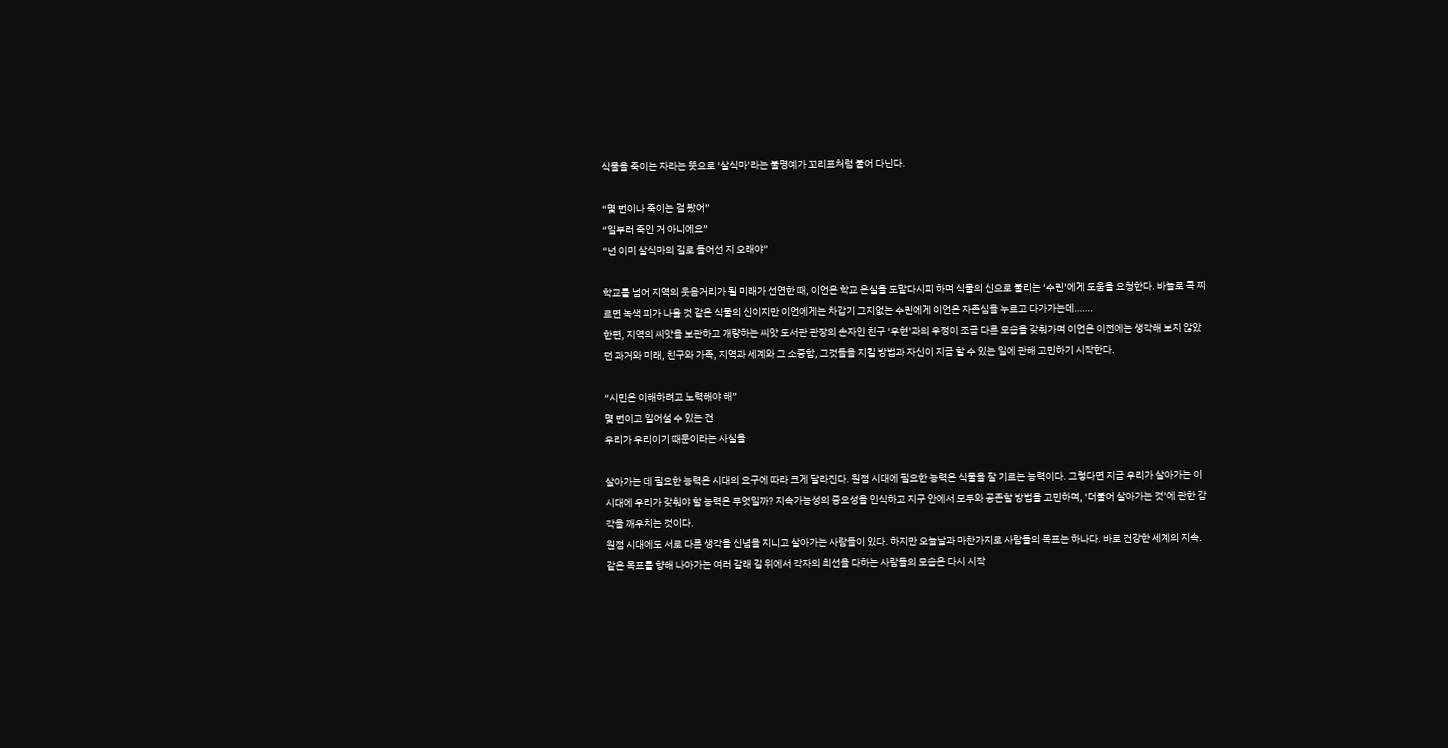식물을 죽이는 자라는 뜻으로 ‘살식마’라는 불명예가 꼬리표처럼 붙어 다닌다.

“몇 번이나 죽이는 걸 봤어”
“일부러 죽인 거 아니에요”
“넌 이미 살식마의 길로 들어선 지 오래야”

학교를 넘어 지역의 웃음거리가 될 미래가 선연한 때, 이언은 학교 온실을 도맡다시피 하며 식물의 신으로 불리는 ‘수린’에게 도움을 요청한다. 바늘로 콕 찌르면 녹색 피가 나올 것 같은 식물의 신이지만 이언에게는 차갑기 그지없는 수린에게 이언은 자존심을 누르고 다가가는데…….
한편, 지역의 씨앗을 보관하고 개량하는 씨앗 도서관 관장의 손자인 친구 ‘우현’과의 우정이 조금 다른 모습을 갖춰가며 이언은 이전에는 생각해 보지 않았던 과거와 미래, 친구와 가족, 지역과 세계와 그 소중함, 그것들을 지킬 방법과 자신이 지금 할 수 있는 일에 관해 고민하기 시작한다.

“시민은 이해하려고 노력해야 해”
몇 번이고 일어설 수 있는 건
우리가 우리이기 때문이라는 사실을

살아가는 데 필요한 능력은 시대의 요구에 따라 크게 달라진다. 원점 시대에 필요한 능력은 식물을 잘 기르는 능력이다. 그렇다면 지금 우리가 살아가는 이 시대에 우리가 갖춰야 할 능력은 무엇일까? 지속가능성의 중요성을 인식하고 지구 안에서 모두와 공존할 방법을 고민하며, ‘더불어 살아가는 것’에 관한 감각을 깨우치는 것이다.
원점 시대에도 서로 다른 생각을 신념을 지니고 살아가는 사람들이 있다. 하지만 오늘날과 마찬가지로 사람들의 목표는 하나다. 바로 건강한 세계의 지속. 같은 목표를 향해 나아가는 여러 갈래 길 위에서 각자의 최선을 다하는 사람들의 모습은 다시 시작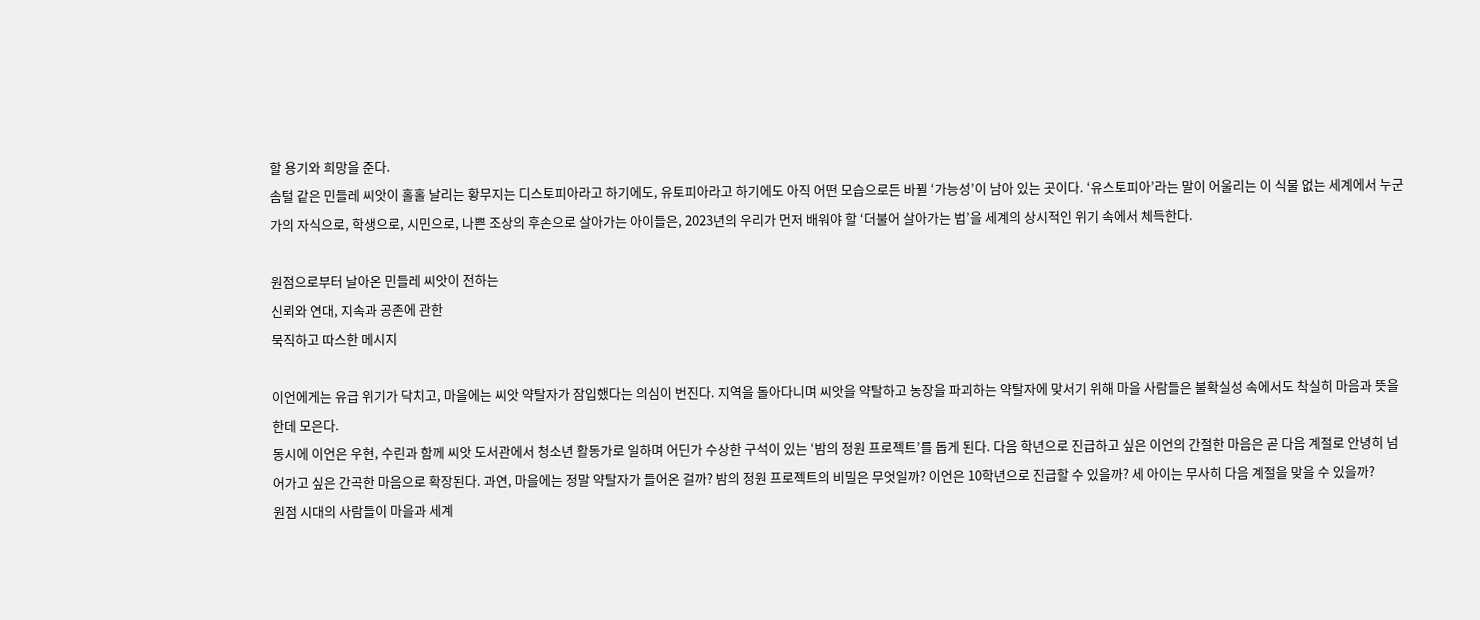할 용기와 희망을 준다.
솜털 같은 민들레 씨앗이 홀홀 날리는 황무지는 디스토피아라고 하기에도, 유토피아라고 하기에도 아직 어떤 모습으로든 바뀔 ‘가능성’이 남아 있는 곳이다. ‘유스토피아’라는 말이 어울리는 이 식물 없는 세계에서 누군가의 자식으로, 학생으로, 시민으로, 나쁜 조상의 후손으로 살아가는 아이들은, 2023년의 우리가 먼저 배워야 할 ‘더불어 살아가는 법’을 세계의 상시적인 위기 속에서 체득한다.

원점으로부터 날아온 민들레 씨앗이 전하는
신뢰와 연대, 지속과 공존에 관한
묵직하고 따스한 메시지

이언에게는 유급 위기가 닥치고, 마을에는 씨앗 약탈자가 잠입했다는 의심이 번진다. 지역을 돌아다니며 씨앗을 약탈하고 농장을 파괴하는 약탈자에 맞서기 위해 마을 사람들은 불확실성 속에서도 착실히 마음과 뜻을 한데 모은다.
동시에 이언은 우현, 수린과 함께 씨앗 도서관에서 청소년 활동가로 일하며 어딘가 수상한 구석이 있는 ‘밤의 정원 프로젝트’를 돕게 된다. 다음 학년으로 진급하고 싶은 이언의 간절한 마음은 곧 다음 계절로 안녕히 넘어가고 싶은 간곡한 마음으로 확장된다. 과연, 마을에는 정말 약탈자가 들어온 걸까? 밤의 정원 프로젝트의 비밀은 무엇일까? 이언은 10학년으로 진급할 수 있을까? 세 아이는 무사히 다음 계절을 맞을 수 있을까?
원점 시대의 사람들이 마을과 세계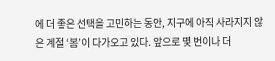에 더 좋은 선택을 고민하는 동안, 지구에 아직 사라지지 않은 계절 ‘봄’이 다가오고 있다. 앞으로 몇 번이나 더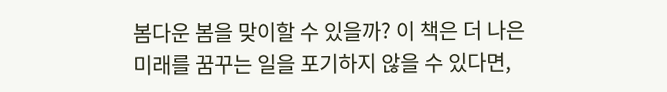봄다운 봄을 맞이할 수 있을까? 이 책은 더 나은 미래를 꿈꾸는 일을 포기하지 않을 수 있다면,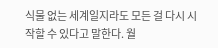식물 없는 세계일지라도 모든 걸 다시 시작할 수 있다고 말한다. 월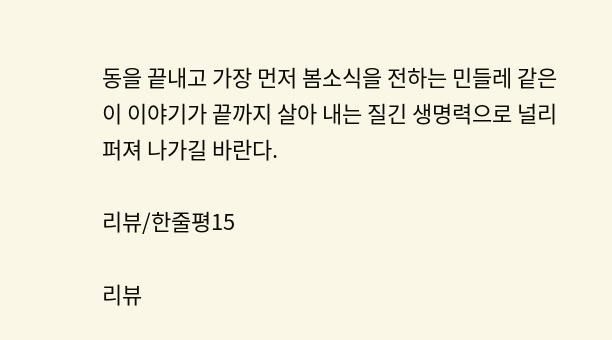동을 끝내고 가장 먼저 봄소식을 전하는 민들레 같은 이 이야기가 끝까지 살아 내는 질긴 생명력으로 널리 퍼져 나가길 바란다.

리뷰/한줄평15

리뷰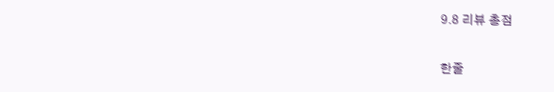9.8 리뷰 총점

한줄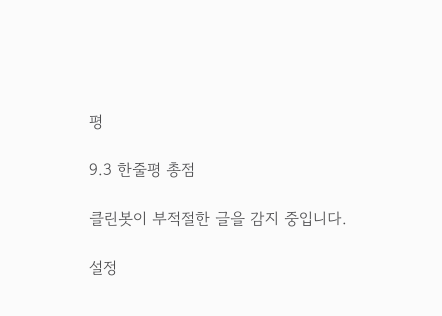평

9.3 한줄평 총점

클린봇이 부적절한 글을 감지 중입니다.

설정